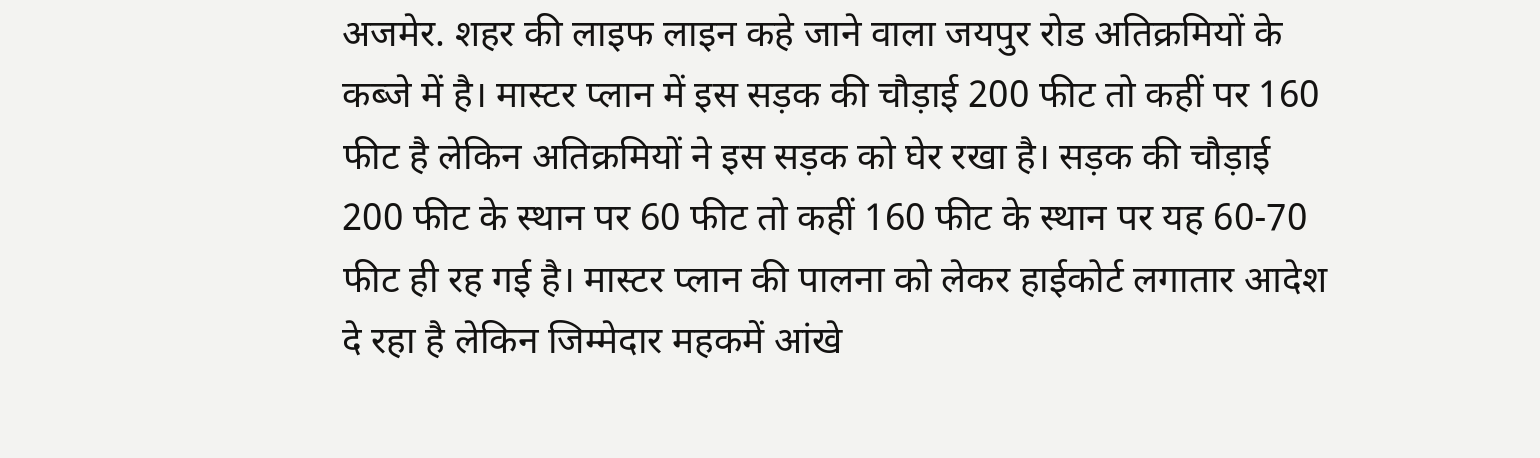अजमेर. शहर की लाइफ लाइन कहे जाने वाला जयपुर रोड अतिक्रमियों के कब्जे में है। मास्टर प्लान में इस सड़क की चौड़ाई 200 फीट तो कहीं पर 160 फीट है लेकिन अतिक्रमियों ने इस सड़क को घेर रखा है। सड़क की चौड़ाई 200 फीट के स्थान पर 60 फीट तो कहीं 160 फीट के स्थान पर यह 60-70 फीट ही रह गई है। मास्टर प्लान की पालना को लेकर हाईकोर्ट लगातार आदेश दे रहा है लेकिन जिम्मेदार महकमें आंखे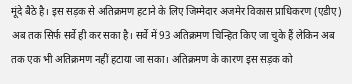मूंदे बैठे है। इस सड़क से अतिक्रमण हटाने के लिए जिम्मेदार अजमेर विकास प्राधिकरण (एडीए) अब तक सिर्फ सर्वे ही कर सका है। सर्वे में 93 अतिक्रमण चिन्हित किए जा चुके हैं लेकिन अब तक एक भी अतिक्रमण नहीं हटाया जा सका। अतिक्रमण के कारण इस सड़क को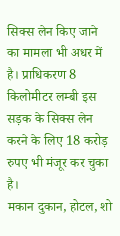सिक्स लेन किए जाने का मामला भी अधर में है। प्राधिकरण 8 किलोमीटर लम्बी इस सड़क के सिक्स लेन करने के लिए 18 करोड़ रुपए भी मंजूर कर चुका है।
मकान दुकान, होटल, शो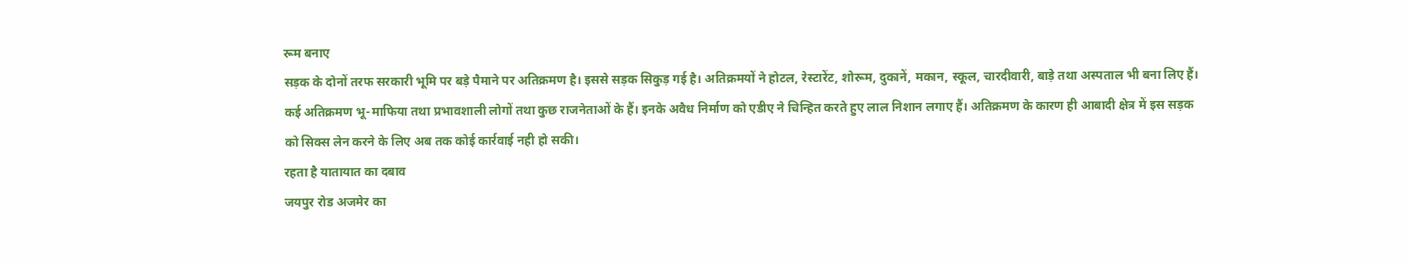रूम बनाए
सड़क के दोनों तरफ सरकारी भूमि पर बड़े पैमाने पर अतिक्रमण है। इससे सड़क सिकुड़ गई है। अतिक्रमयों ने होटल, रेस्टारेंट, शोरूम, दुकानें, मकान, स्कूल, चारदीवारी, बाड़े तथा अस्पताल भी बना लिए हैं। कई अतिक्रमण भू-माफिया तथा प्रभावशाली लोगों तथा कुछ राजनेताओं के हैं। इनके अवैध निर्माण को एडीए ने चिन्हित करते हुए लाल निशान लगाए हैं। अतिक्रमण के कारण ही आबादी क्षेत्र में इस सड़क को सिक्स लेन करने के लिए अब तक कोई कार्रवाई नही हो सकी।
रहता है यातायात का दबाव
जयपुर रोड अजमेर का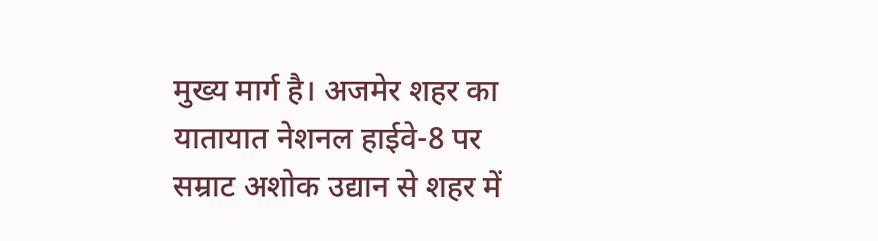मुख्य मार्ग है। अजमेर शहर का यातायात नेशनल हाईवे-8 पर सम्राट अशोक उद्यान से शहर में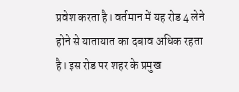प्रवेश करता है। वर्तमान में यह रोड 4 लेने होने से यातायात का दबाव अधिक रहता है। इस रोड पर शहर के प्रमुख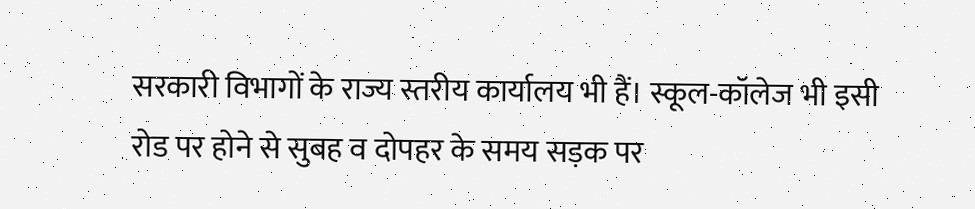सरकारी विभागों के राज्य स्तरीय कार्यालय भी हैं। स्कूल-कॉलेज भी इसी रोड पर होने से सुबह व दोपहर के समय सड़क पर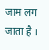जाम लग जाता है ।